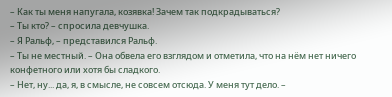– Как ты меня напугала, козявка! Зачем так подкрадываться?
– Ты кто? – спросила девчушка.
– Я Ральф, – представился Ральф.
– Ты не местный. – Она обвела его взглядом и отметила, что на нём нет ничего конфетного или хотя бы сладкого.
– Нет, ну... да, я, в смысле, не совсем отсюда. У меня тут дело. –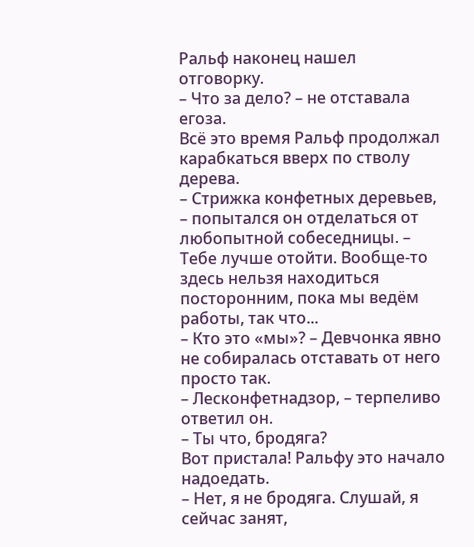Ральф наконец нашел отговорку.
– Что за дело? – не отставала егоза.
Всё это время Ральф продолжал карабкаться вверх по стволу дерева.
– Стрижка конфетных деревьев, – попытался он отделаться от любопытной собеседницы. – Тебе лучше отойти. Вообще-то здесь нельзя находиться посторонним, пока мы ведём работы, так что...
– Кто это «мы»? – Девчонка явно не собиралась отставать от него просто так.
– Лесконфетнадзор, – терпеливо ответил он.
– Ты что, бродяга?
Вот пристала! Ральфу это начало надоедать.
– Нет, я не бродяга. Слушай, я сейчас занят,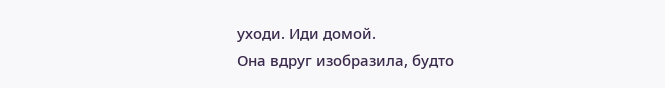уходи. Иди домой.
Она вдруг изобразила, будто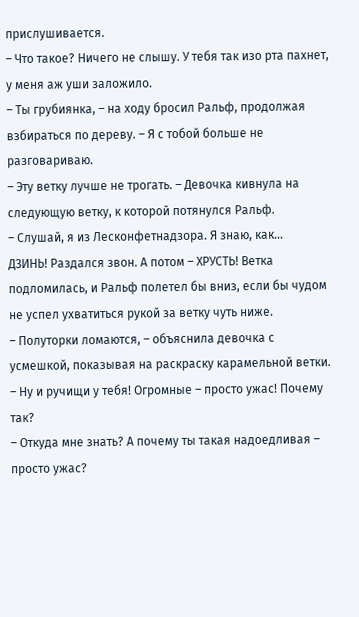прислушивается.
– Что такое? Ничего не слышу. У тебя так изо рта пахнет, у меня аж уши заложило.
– Ты грубиянка, – на ходу бросил Ральф, продолжая взбираться по дереву. – Я с тобой больше не разговариваю.
– Эту ветку лучше не трогать. – Девочка кивнула на следующую ветку, к которой потянулся Ральф.
– Слушай, я из Лесконфетнадзора. Я знаю, как...
ДЗИНЬ! Раздался звон. А потом – ХРУСТЬ! Ветка подломилась, и Ральф полетел бы вниз, если бы чудом не успел ухватиться рукой за ветку чуть ниже.
– Полуторки ломаются, – объяснила девочка с усмешкой, показывая на раскраску карамельной ветки. – Ну и ручищи у тебя! Огромные – просто ужас! Почему так?
– Откуда мне знать? А почему ты такая надоедливая – просто ужас?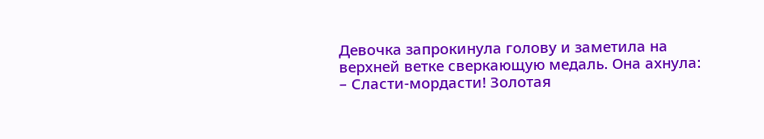Девочка запрокинула голову и заметила на верхней ветке сверкающую медаль. Она ахнула:
– Сласти-мордасти! Золотая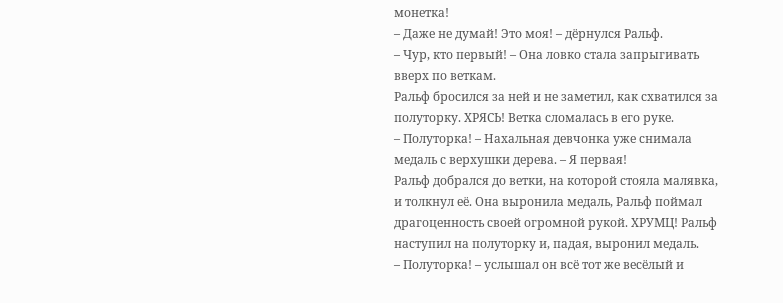монетка!
– Даже не думай! Это моя! – дёрнулся Ральф.
– Чур, кто первый! – Она ловко стала запрыгивать вверх по веткам.
Ральф бросился за ней и не заметил, как схватился за полуторку. ХРЯСЬ! Ветка сломалась в его руке.
– Полуторка! – Нахальная девчонка уже снимала медаль с верхушки дерева. – Я первая!
Ральф добрался до ветки, на которой стояла малявка, и толкнул её. Она выронила медаль, Ральф поймал драгоценность своей огромной рукой. ХРУМЦ! Ральф наступил на полуторку и, падая, выронил медаль.
– Полуторка! – услышал он всё тот же весёлый и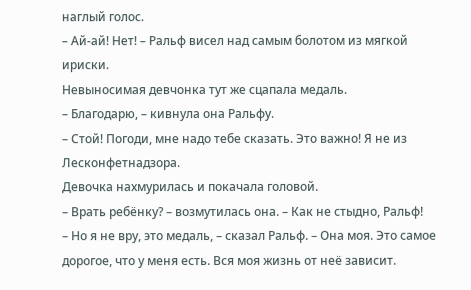наглый голос.
– Ай-ай! Нет! – Ральф висел над самым болотом из мягкой ириски.
Невыносимая девчонка тут же сцапала медаль.
– Благодарю, – кивнула она Ральфу.
– Стой! Погоди, мне надо тебе сказать. Это важно! Я не из Лесконфетнадзора.
Девочка нахмурилась и покачала головой.
– Врать ребёнку? – возмутилась она. – Как не стыдно, Ральф!
– Но я не вру, это медаль, – сказал Ральф. – Она моя. Это самое дорогое, что у меня есть. Вся моя жизнь от неё зависит.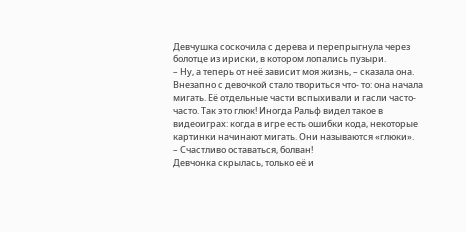Девчушка соскочила с дерева и перепрыгнула через болотце из ириски, в котором лопались пузыри.
– Ну, а теперь от неё зависит моя жизнь, – сказала она.
Внезапно с девочкой стало твориться что- то: она начала мигать. Её отдельные части вспыхивали и гасли часто-часто. Так это глюк! Иногда Ральф видел такое в видеоиграх: когда в игре есть ошибки кода, некоторые картинки начинают мигать. Они называются «глюки».
– Счастливо оставаться, болван!
Девчонка скрылась, только её и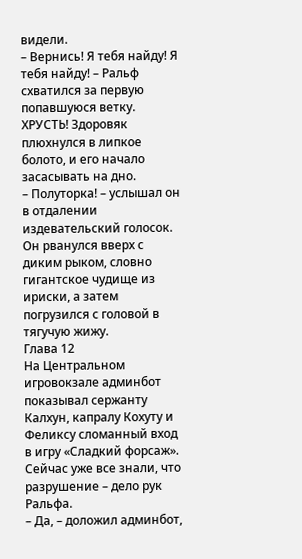видели.
– Вернись! Я тебя найду! Я тебя найду! – Ральф схватился за первую попавшуюся ветку.
ХРУСТЬ! Здоровяк плюхнулся в липкое болото, и его начало засасывать на дно.
– Полуторка! – услышал он в отдалении издевательский голосок.
Он рванулся вверх с диким рыком, словно гигантское чудище из ириски, а затем погрузился с головой в тягучую жижу.
Глава 12
На Центральном игровокзале админбот показывал сержанту Калхун, капралу Кохуту и Феликсу сломанный вход в игру «Сладкий форсаж». Сейчас уже все знали, что разрушение – дело рук Ральфа.
– Да, – доложил админбот,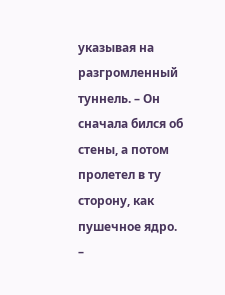указывая на разгромленный туннель. – Он сначала бился об стены, а потом пролетел в ту сторону, как пушечное ядро.
–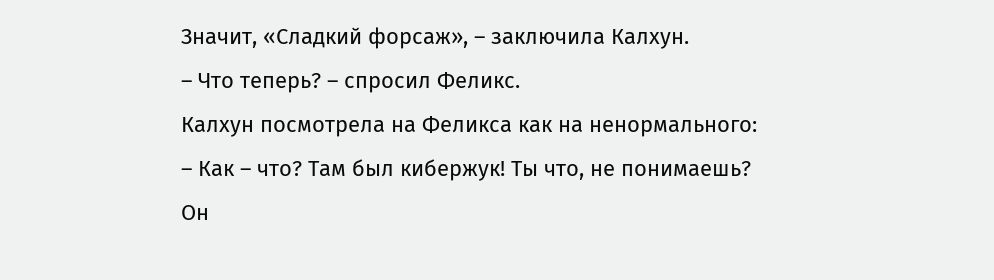Значит, «Сладкий форсаж», – заключила Калхун.
– Что теперь? – спросил Феликс.
Калхун посмотрела на Феликса как на ненормального:
– Как – что? Там был кибержук! Ты что, не понимаешь?
Он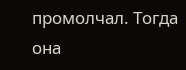промолчал. Тогда она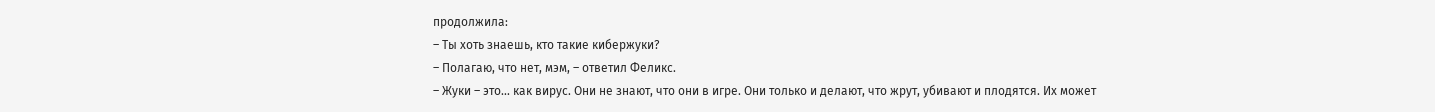продолжила:
– Ты хоть знаешь, кто такие кибержуки?
– Полагаю, что нет, мэм, – ответил Феликс.
– Жуки – это... как вирус. Они не знают, что они в игре. Они только и делают, что жрут, убивают и плодятся. Их может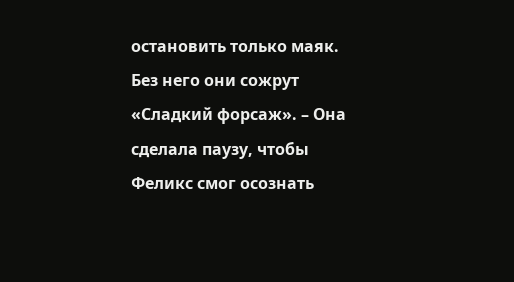остановить только маяк. Без него они сожрут «Сладкий форсаж». – Она сделала паузу, чтобы Феликс смог осознать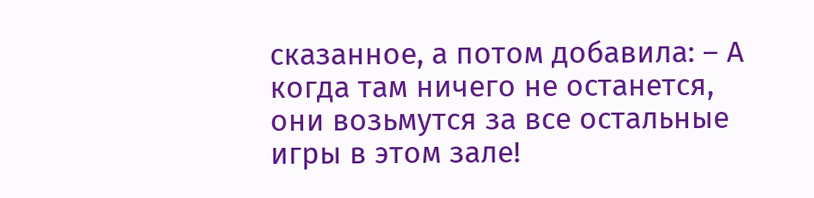сказанное, а потом добавила: – А когда там ничего не останется, они возьмутся за все остальные игры в этом зале!